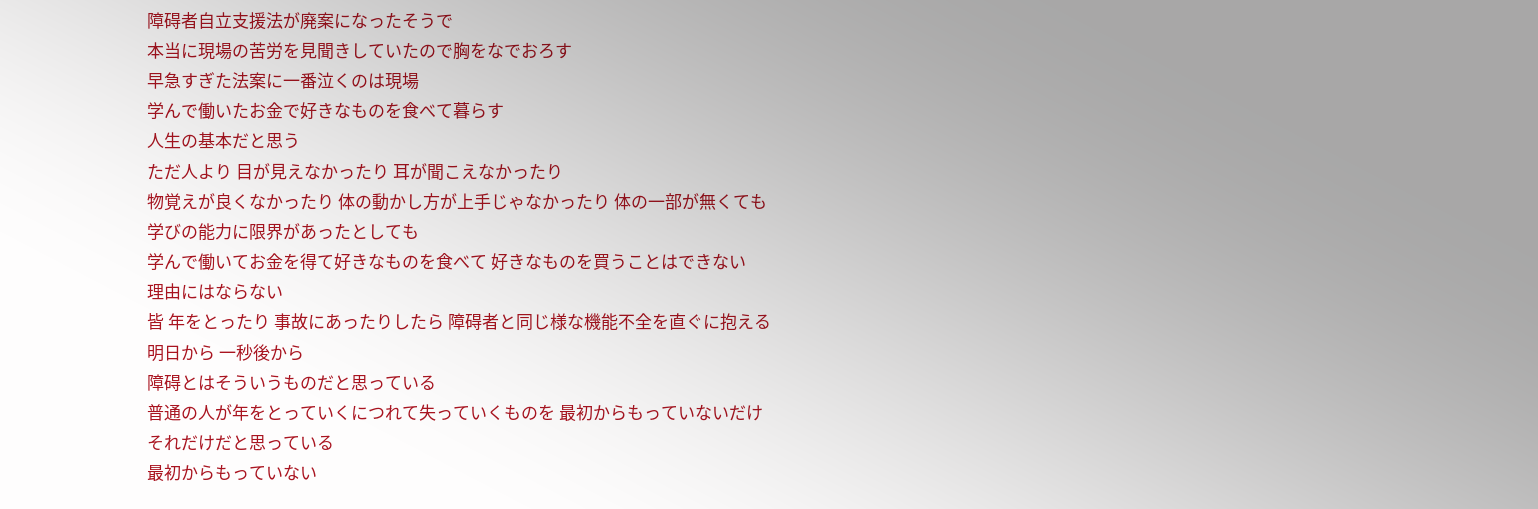障碍者自立支援法が廃案になったそうで
本当に現場の苦労を見聞きしていたので胸をなでおろす
早急すぎた法案に一番泣くのは現場
学んで働いたお金で好きなものを食べて暮らす
人生の基本だと思う
ただ人より 目が見えなかったり 耳が聞こえなかったり
物覚えが良くなかったり 体の動かし方が上手じゃなかったり 体の一部が無くても
学びの能力に限界があったとしても
学んで働いてお金を得て好きなものを食べて 好きなものを買うことはできない
理由にはならない
皆 年をとったり 事故にあったりしたら 障碍者と同じ様な機能不全を直ぐに抱える
明日から 一秒後から
障碍とはそういうものだと思っている
普通の人が年をとっていくにつれて失っていくものを 最初からもっていないだけ
それだけだと思っている
最初からもっていない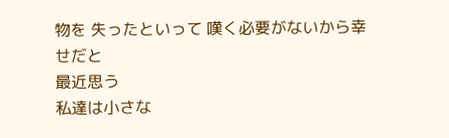物を 失ったといって 嘆く必要がないから幸せだと
最近思う
私達は小さな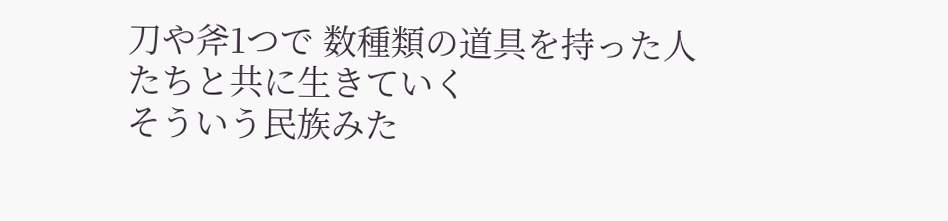刀や斧1つで 数種類の道具を持った人たちと共に生きていく
そういう民族みた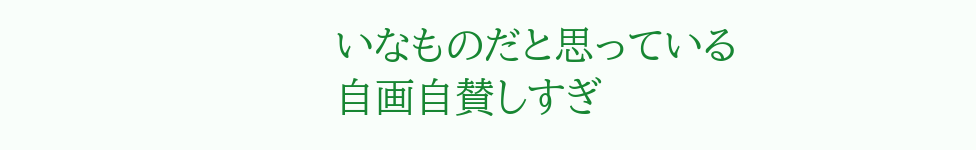いなものだと思っている
自画自賛しすぎ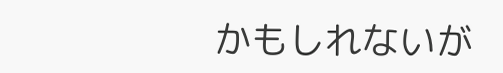かもしれないが